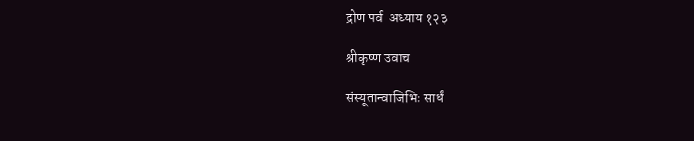द्रोण पर्व  अध्याय १२३

श्रीकृष्ण उवाच

संस्यूतान्वाजिभिः सार्धं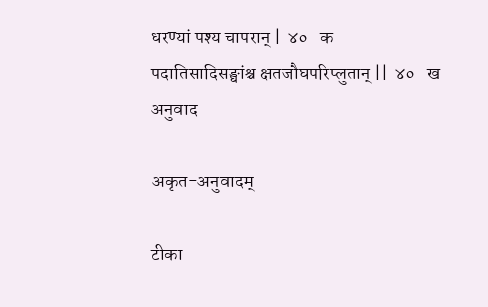धरण्यां पश्य चापरान् |  ४०   क
पदातिसादिसङ्घांश्च क्षतजौघपरिप्लुतान् ||  ४०   ख
अनुवाद

अकृत-अनुवादम्

टीका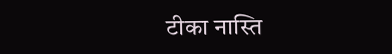टीका नास्ति